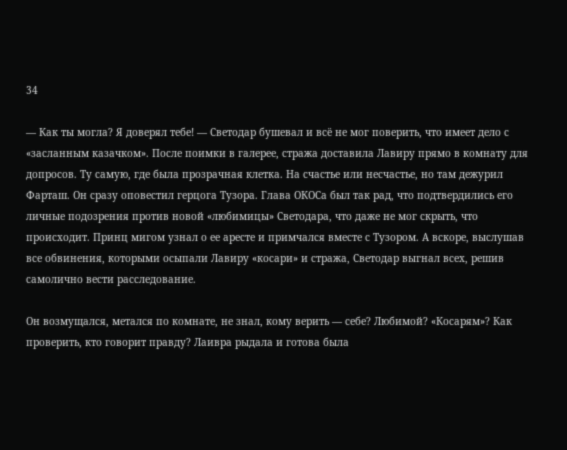34

— Как ты могла? Я доверял тебе! — Светодар бушевал и всё не мог поверить, что имеет дело с «засланным казачком». После поимки в галерее, стража доставила Лавиру прямо в комнату для допросов. Ту самую, где была прозрачная клетка. На счастье или несчастье, но там дежурил Фарташ. Он сразу оповестил герцога Тузора. Глава ОКОСа был так рад, что подтвердились его личные подозрения против новой «любимицы» Светодара, что даже не мог скрыть, что происходит. Принц мигом узнал о ее аресте и примчался вместе с Тузором. А вскоре, выслушав все обвинения, которыми осыпали Лавиру «косари» и стража, Светодар выгнал всех, решив самолично вести расследование.

Он возмущался, метался по комнате, не знал, кому верить — себе? Любимой? «Косарям»? Как проверить, кто говорит правду? Лаивра рыдала и готова была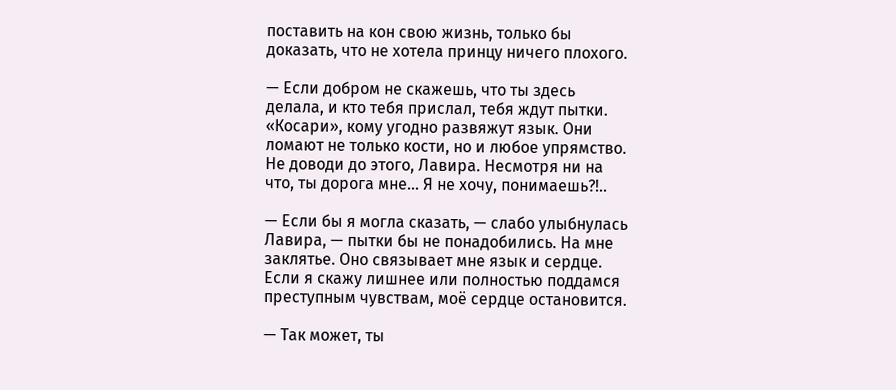поставить на кон свою жизнь, только бы доказать, что не хотела принцу ничего плохого.

— Если добром не скажешь, что ты здесь делала, и кто тебя прислал, тебя ждут пытки. «Косари», кому угодно развяжут язык. Они ломают не только кости, но и любое упрямство. Не доводи до этого, Лавира. Несмотря ни на что, ты дорога мне… Я не хочу, понимаешь?!..

— Если бы я могла сказать, — слабо улыбнулась Лавира, — пытки бы не понадобились. На мне заклятье. Оно связывает мне язык и сердце. Если я скажу лишнее или полностью поддамся преступным чувствам, моё сердце остановится.

— Так может, ты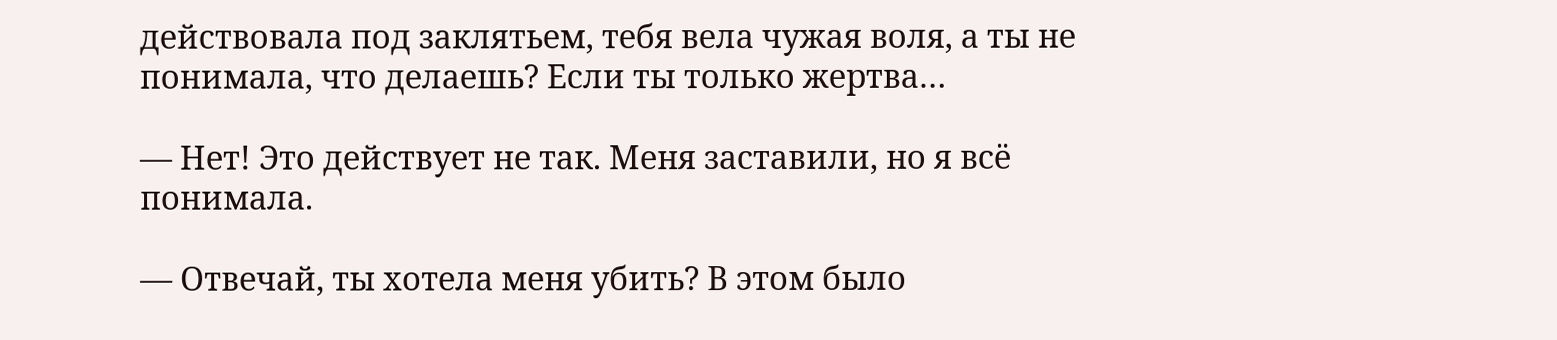действовала под заклятьем, тебя вела чужая воля, а ты не понимала, что делаешь? Если ты только жертва…

— Нет! Это действует не так. Меня заставили, но я всё понимала.

— Отвечай, ты хотела меня убить? В этом было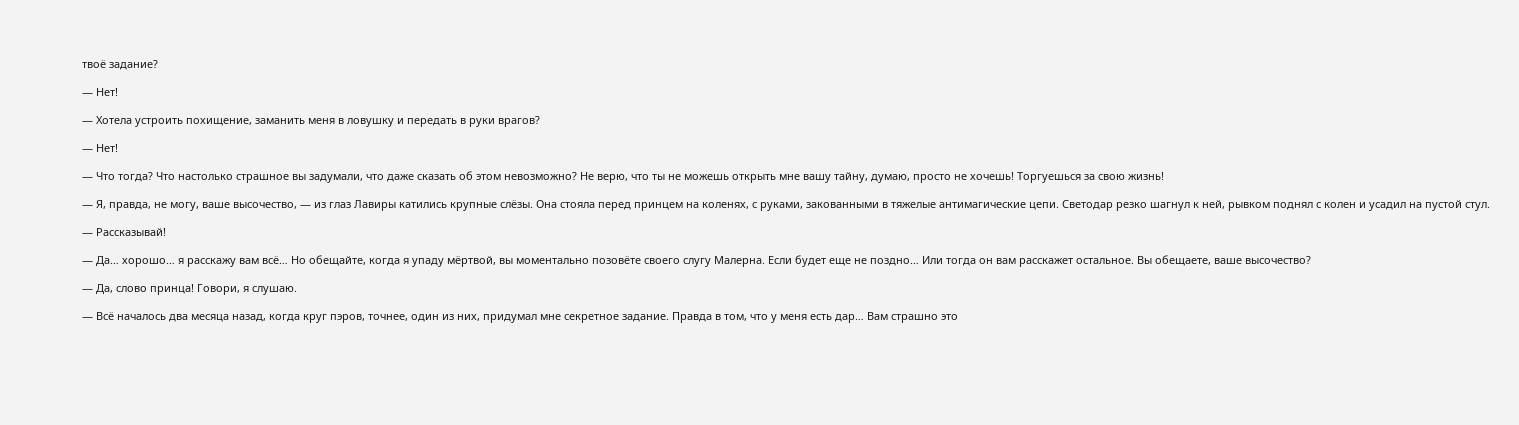твоё задание?

— Нет!

— Хотела устроить похищение, заманить меня в ловушку и передать в руки врагов?

— Нет!

— Что тогда? Что настолько страшное вы задумали, что даже сказать об этом невозможно? Не верю, что ты не можешь открыть мне вашу тайну, думаю, просто не хочешь! Торгуешься за свою жизнь!

— Я, правда, не могу, ваше высочество, — из глаз Лавиры катились крупные слёзы. Она стояла перед принцем на коленях, с руками, закованными в тяжелые антимагические цепи. Светодар резко шагнул к ней, рывком поднял с колен и усадил на пустой стул.

— Рассказывай!

— Да… хорошо… я расскажу вам всё… Но обещайте, когда я упаду мёртвой, вы моментально позовёте своего слугу Малерна. Если будет еще не поздно… Или тогда он вам расскажет остальное. Вы обещаете, ваше высочество?

— Да, слово принца! Говори, я слушаю.

— Всё началось два месяца назад, когда круг пэров, точнее, один из них, придумал мне секретное задание. Правда в том, что у меня есть дар… Вам страшно это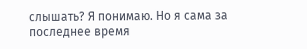слышать? Я понимаю. Но я сама за последнее время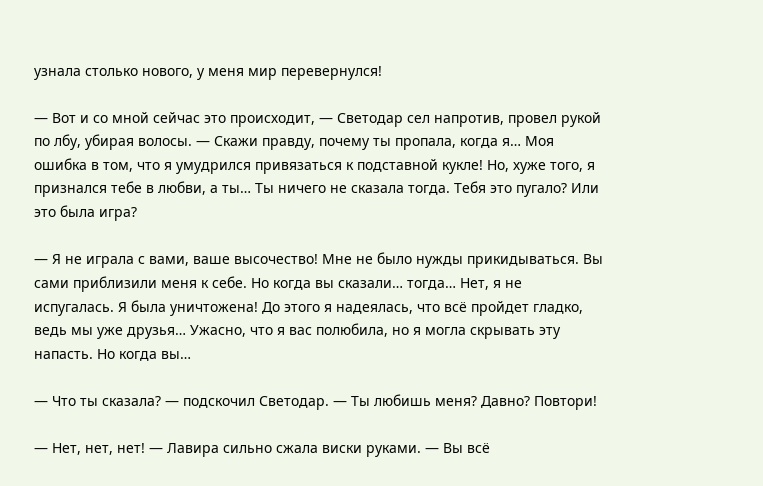узнала столько нового, у меня мир перевернулся!

— Вот и со мной сейчас это происходит, — Светодар сел напротив, провел рукой по лбу, убирая волосы. — Скажи правду, почему ты пропала, когда я… Моя ошибка в том, что я умудрился привязаться к подставной кукле! Но, хуже того, я признался тебе в любви, а ты… Ты ничего не сказала тогда. Тебя это пугало? Или это была игра?

— Я не играла с вами, ваше высочество! Мне не было нужды прикидываться. Вы сами приблизили меня к себе. Но когда вы сказали… тогда… Нет, я не испугалась. Я была уничтожена! До этого я надеялась, что всё пройдет гладко, ведь мы уже друзья… Ужасно, что я вас полюбила, но я могла скрывать эту напасть. Но когда вы…

— Что ты сказала? — подскочил Светодар. — Ты любишь меня? Давно? Повтори!

— Нет, нет, нет! — Лавира сильно сжала виски руками. — Вы всё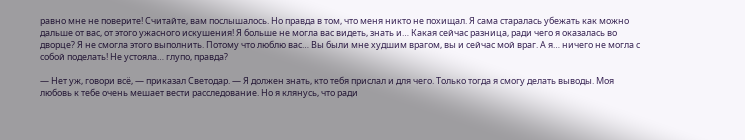равно мне не поверите! Считайте, вам послышалось. Но правда в том, что меня никто не похищал. Я сама старалась убежать как можно дальше от вас, от этого ужасного искушения! Я больше не могла вас видеть, знать и… Какая сейчас разница, ради чего я оказалась во дворце? Я не смогла этого выполнить. Потому что люблю вас… Вы были мне худшим врагом, вы и сейчас мой враг. А я… ничего не могла с собой поделать! Не устояла… глупо, правда?

— Нет уж, говори всё, — приказал Светодар. — Я должен знать, кто тебя прислал и для чего. Только тогда я смогу делать выводы. Моя любовь к тебе очень мешает вести расследование. Но я клянусь, что ради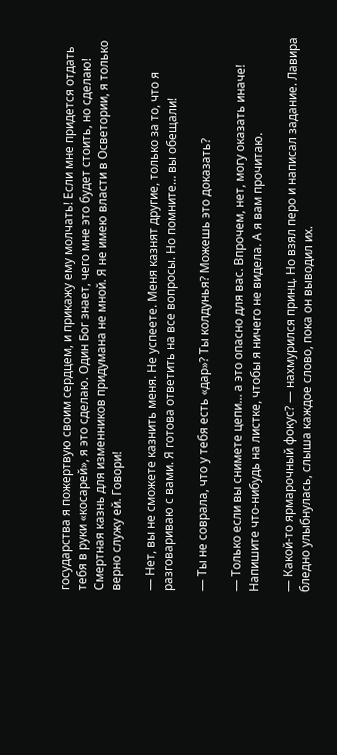государства я пожертвую своим сердцем, и прикажу ему молчать! Если мне придется отдать тебя в руки «косарей», я это сделаю. Один Бог знает, чего мне это будет стоить, но сделаю! Смертная казнь для изменников придумана не мной. Я не имею власти в Осветории, я только верно служу ей. Говори!

— Нет, вы не сможете казнить меня. Не успеете. Меня казнят другие, только за то, что я разговариваю с вами. Я готова ответить на все вопросы. Но помните… вы обещали!

— Ты не соврала, что у тебя есть «дар»? Ты колдунья? Можешь это доказать?

— Только если вы снимете цепи… а это опасно для вас. Впрочем, нет, могу оказать иначе! Напишите что-нибудь на листке, чтобы я ничего не видела. А я вам прочитаю.

— Какой-то ярмарочный фокус? — нахмурился принц. Но взял перо и написал задание. Лавира бледно улыбнулась, слыша каждое слово, пока он выводил их.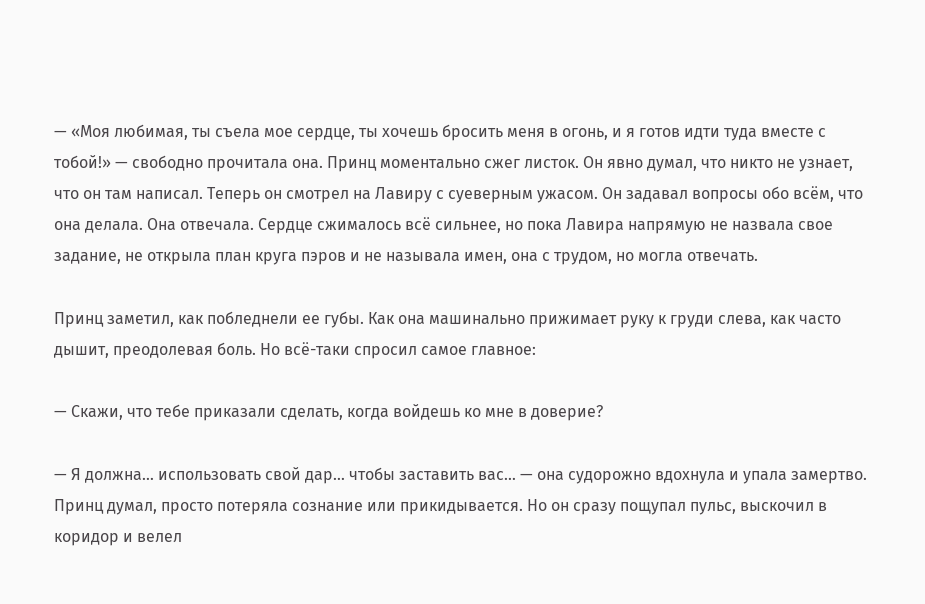— «Моя любимая, ты съела мое сердце, ты хочешь бросить меня в огонь, и я готов идти туда вместе с тобой!» — свободно прочитала она. Принц моментально сжег листок. Он явно думал, что никто не узнает, что он там написал. Теперь он смотрел на Лавиру с суеверным ужасом. Он задавал вопросы обо всём, что она делала. Она отвечала. Сердце сжималось всё сильнее, но пока Лавира напрямую не назвала свое задание, не открыла план круга пэров и не называла имен, она с трудом, но могла отвечать.

Принц заметил, как побледнели ее губы. Как она машинально прижимает руку к груди слева, как часто дышит, преодолевая боль. Но всё-таки спросил самое главное:

— Скажи, что тебе приказали сделать, когда войдешь ко мне в доверие?

— Я должна… использовать свой дар… чтобы заставить вас… — она судорожно вдохнула и упала замертво. Принц думал, просто потеряла сознание или прикидывается. Но он сразу пощупал пульс, выскочил в коридор и велел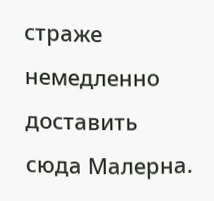страже немедленно доставить сюда Малерна.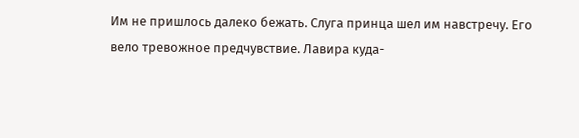Им не пришлось далеко бежать. Слуга принца шел им навстречу. Его вело тревожное предчувствие. Лавира куда-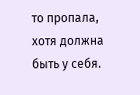то пропала, хотя должна быть у себя.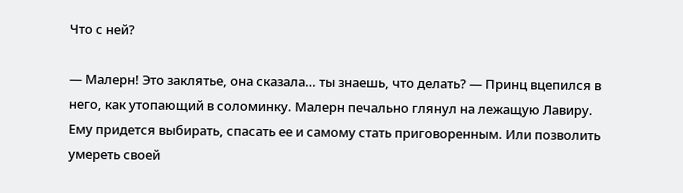Что с ней?

— Малерн! Это заклятье, она сказала… ты знаешь, что делать? — Принц вцепился в него, как утопающий в соломинку. Малерн печально глянул на лежащую Лавиру. Ему придется выбирать, спасать ее и самому стать приговоренным. Или позволить умереть своей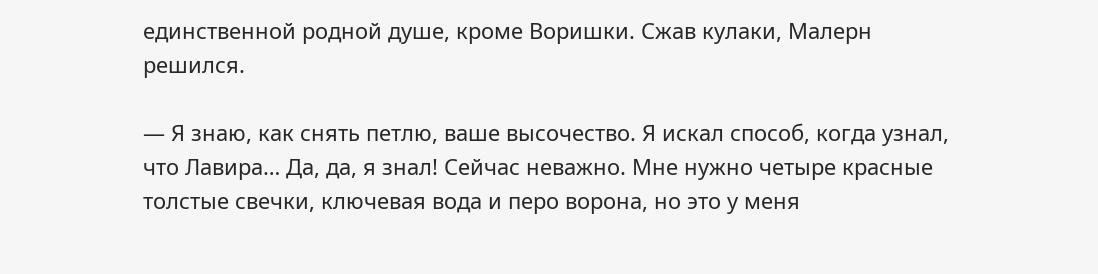единственной родной душе, кроме Воришки. Сжав кулаки, Малерн решился.

— Я знаю, как снять петлю, ваше высочество. Я искал способ, когда узнал, что Лавира… Да, да, я знал! Сейчас неважно. Мне нужно четыре красные толстые свечки, ключевая вода и перо ворона, но это у меня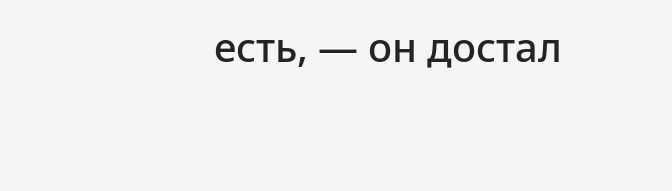есть, — он достал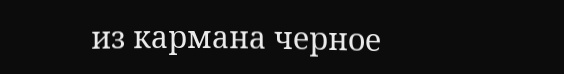из кармана черное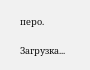перо.

Загрузка...